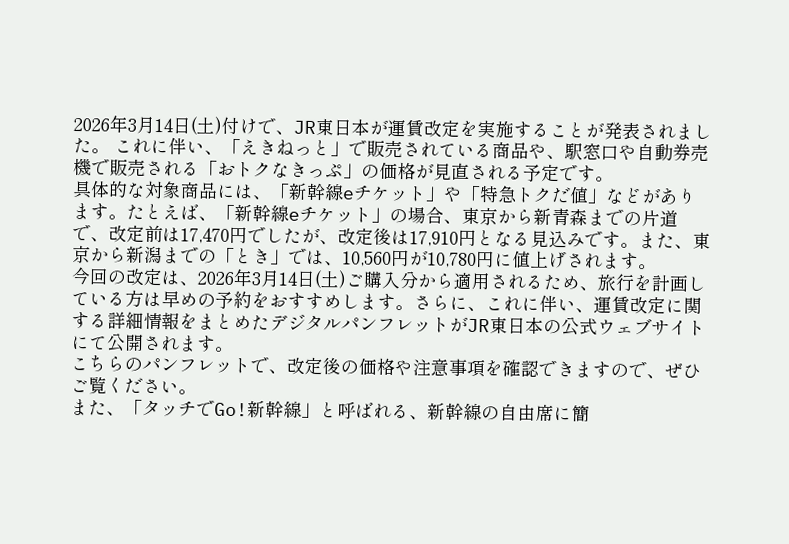2026年3月14日(土)付けで、JR東日本が運賃改定を実施することが発表されました。 これに伴い、「えきねっと」で販売されている商品や、駅窓口や自動券売機で販売される「おトクなきっぷ」の価格が見直される予定です。
具体的な対象商品には、「新幹線eチケット」や「特急トクだ値」などがあります。たとえば、「新幹線eチケット」の場合、東京から新青森までの片道で、改定前は17,470円でしたが、改定後は17,910円となる見込みです。また、東京から新潟までの「とき」では、10,560円が10,780円に値上げされます。
今回の改定は、2026年3月14日(土)ご購入分から適用されるため、旅行を計画している方は早めの予約をおすすめします。さらに、これに伴い、運賃改定に関する詳細情報をまとめたデジタルパンフレットがJR東日本の公式ウェブサイトにて公開されます。
こちらのパンフレットで、改定後の価格や注意事項を確認できますので、ぜひご覧ください。
また、「タッチでGo!新幹線」と呼ばれる、新幹線の自由席に簡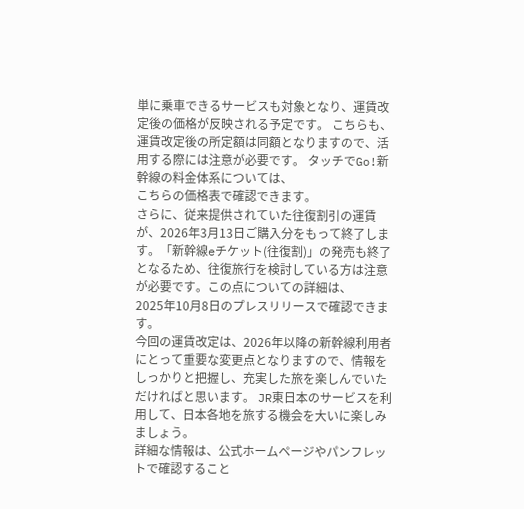単に乗車できるサービスも対象となり、運賃改定後の価格が反映される予定です。 こちらも、運賃改定後の所定額は同額となりますので、活用する際には注意が必要です。 タッチでGo!新幹線の料金体系については、
こちらの価格表で確認できます。
さらに、従来提供されていた往復割引の運賃が、2026年3月13日ご購入分をもって終了します。「新幹線eチケット(往復割)」の発売も終了となるため、往復旅行を検討している方は注意が必要です。この点についての詳細は、
2025年10月8日のプレスリリースで確認できます。
今回の運賃改定は、2026年以降の新幹線利用者にとって重要な変更点となりますので、情報をしっかりと把握し、充実した旅を楽しんでいただければと思います。 JR東日本のサービスを利用して、日本各地を旅する機会を大いに楽しみましょう。
詳細な情報は、公式ホームページやパンフレットで確認すること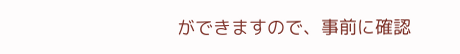ができますので、事前に確認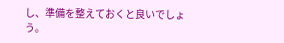し、準備を整えておくと良いでしょう。